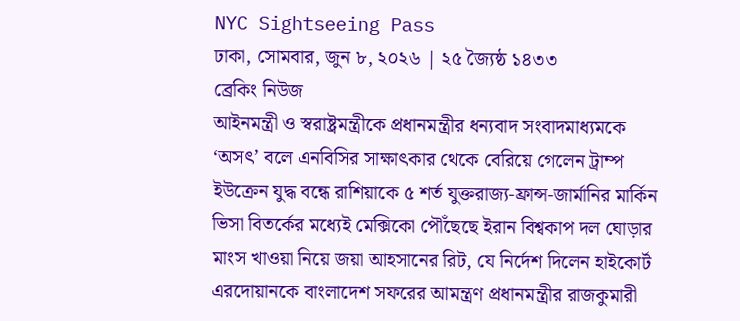NYC Sightseeing Pass
ঢাকা, সোমবার, জুন ৮, ২০২৬ | ২৫ জ্যৈষ্ঠ ১৪৩৩
ব্রেকিং নিউজ
আইনমন্ত্রী ও স্বরাষ্ট্রমন্ত্রীকে প্রধানমন্ত্রীর ধন্যবাদ সংবাদমাধ্যমকে ‘অসৎ’ বলে এনবিসির সাক্ষাৎকার থেকে বেরিয়ে গেলেন ট্রাম্প ইউক্রেন যুদ্ধ বন্ধে রাশিয়াকে ৫ শর্ত যুক্তরাজ্য-ফ্রান্স-জার্মানির মার্কিন ভিসা বিতর্কের মধ্যেই মেক্সিকো পৌঁছেছে ইরান বিশ্বকাপ দল ঘোড়ার মাংস খাওয়া নিয়ে জয়া আহসানের রিট, যে নির্দেশ দিলেন হাইকোর্ট এরদোয়ানকে বাংলাদেশ সফরের আমন্ত্রণ প্রধানমন্ত্রীর রাজকুমারী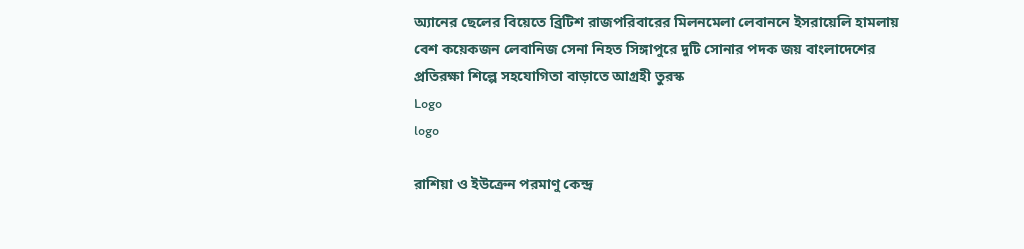অ্যানের ছেলের বিয়েতে ব্রিটিশ রাজপরিবারের মিলনমেলা লেবাননে ইসরায়েলি হামলায় বেশ কয়েকজন লেবানিজ সেনা নিহত সিঙ্গাপুরে দুটি সোনার পদক জয় বাংলাদেশের প্রতিরক্ষা শিল্পে সহযোগিতা বাড়াতে আগ্রহী তুরস্ক
Logo
logo

রাশিয়া ও ইউক্রেন পরমাণু কেন্দ্র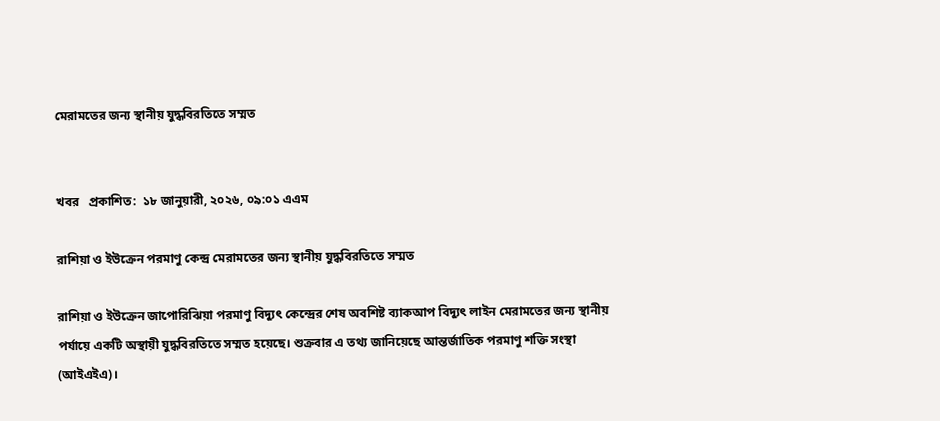মেরামতের জন্য স্থানীয় যুদ্ধবিরতিতে সম্মত


খবর   প্রকাশিত:  ১৮ জানুয়ারী, ২০২৬, ০৯:০১ এএম

রাশিয়া ও ইউক্রেন পরমাণু কেন্দ্র মেরামতের জন্য স্থানীয় যুদ্ধবিরতিতে সম্মত

রাশিয়া ও ইউক্রেন জাপোরিঝিয়া পরমাণু বিদ্যুৎ কেন্দ্রের শেষ অবশিষ্ট ব্যাকআপ বিদ্যুৎ লাইন মেরামতের জন্য স্থানীয় পর্যায়ে একটি অস্থায়ী যুদ্ধবিরতিতে সম্মত হয়েছে। শুক্রবার এ তথ্য জানিয়েছে আন্তর্জাতিক পরমাণু শক্তি সংস্থা (আইএইএ)।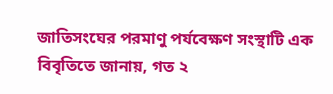জাতিসংঘের পরমাণু পর্যবেক্ষণ সংস্থাটি এক বিবৃতিতে জানায়, গত ২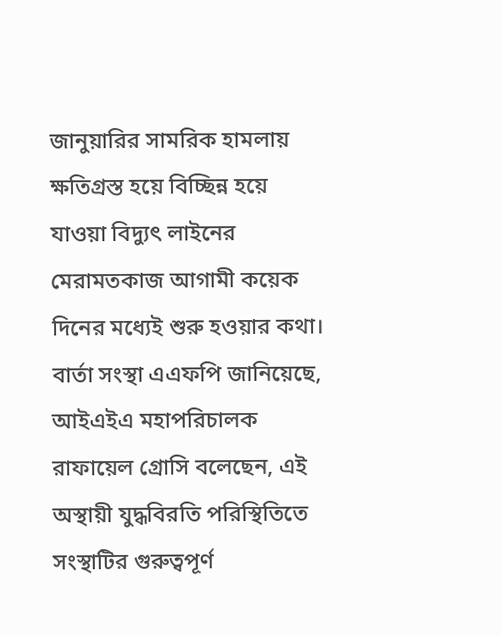জানুয়ারির সামরিক হামলায় ক্ষতিগ্রস্ত হয়ে বিচ্ছিন্ন হয়ে যাওয়া বিদ্যুৎ লাইনের মেরামতকাজ আগামী কয়েক দিনের মধ্যেই শুরু হওয়ার কথা। বার্তা সংস্থা এএফপি জানিয়েছে, আইএইএ মহাপরিচালক রাফায়েল গ্রোসি বলেছেন, এই অস্থায়ী যুদ্ধবিরতি পরিস্থিতিতে সংস্থাটির গুরুত্বপূর্ণ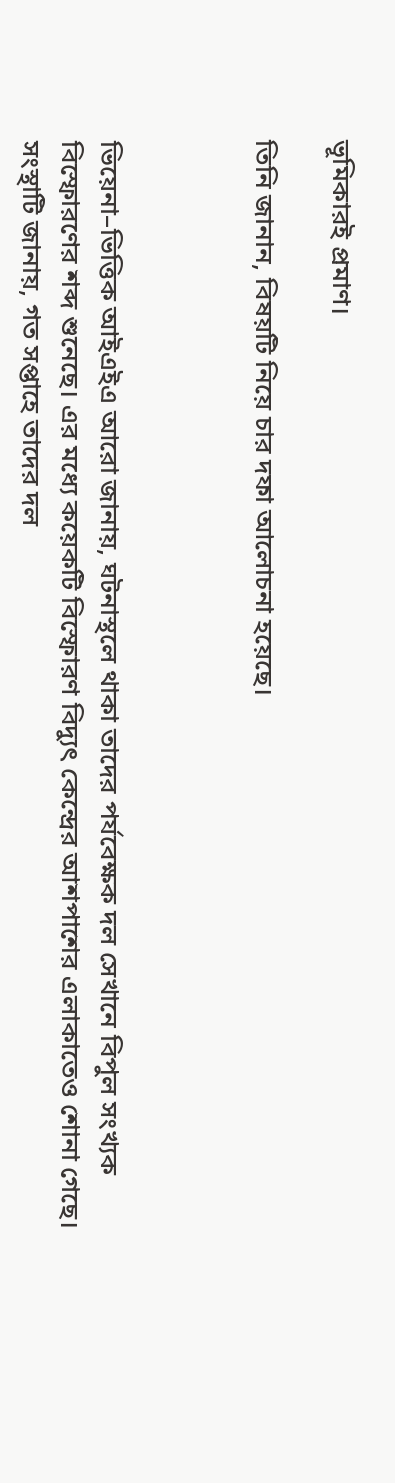ভূমিকারই প্রমাণ।

তিনি জানান, বিষয়টি নিয়ে চার দফা আলোচনা হয়েছে।



ভিয়েনা–ভিত্তিক আইএইএ আরো জানায়, ঘটনাস্থলে থাকা তাদের পর্যবেক্ষক দল সেখানে বিপুল সংখ্যক বিস্ফোরণের শব্দ শুনেছে। এর মধ্যে কয়েকটি বিস্ফোরণ বিদ্যুৎ কেন্দ্রের আশপাশের এলাকাতেও শোনা গেছে। সংস্থাটি জানায়, গত সপ্তাহে তাদের দল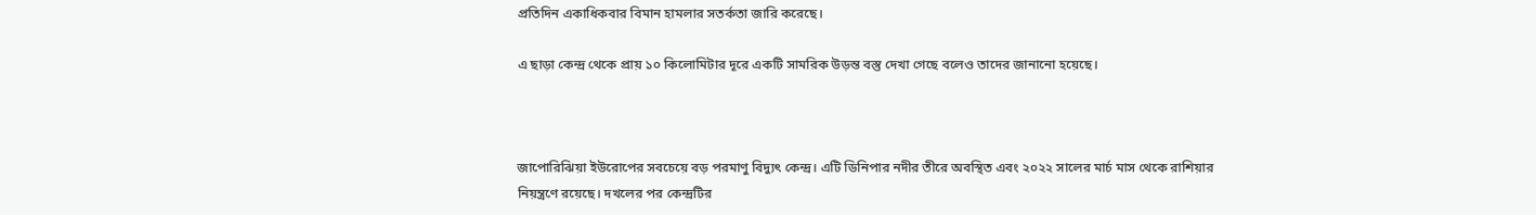প্রতিদিন একাধিকবার বিমান হামলার সতর্কতা জারি করেছে।

এ ছাড়া কেন্দ্র থেকে প্রায় ১০ কিলোমিটার দূরে একটি সামরিক উড়ন্ত বস্তু দেখা গেছে বলেও তাদের জানানো হয়েছে।



জাপোরিঝিয়া ইউরোপের সবচেয়ে বড় পরমাণু বিদ্যুৎ কেন্দ্র। এটি ডিনিপার নদীর তীরে অবস্থিত এবং ২০২২ সালের মার্চ মাস থেকে রাশিয়ার নিয়ন্ত্রণে রয়েছে। দখলের পর কেন্দ্রটির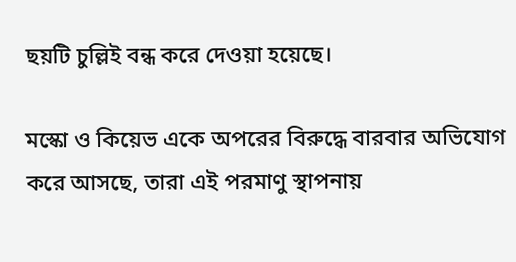ছয়টি চুল্লিই বন্ধ করে দেওয়া হয়েছে।

মস্কো ও কিয়েভ একে অপরের বিরুদ্ধে বারবার অভিযোগ করে আসছে, তারা এই পরমাণু স্থাপনায়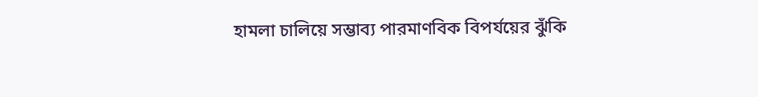হামলা চালিয়ে সম্ভাব্য পারমাণবিক বিপর্যয়ের ঝুঁকি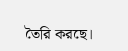তৈরি করছে।